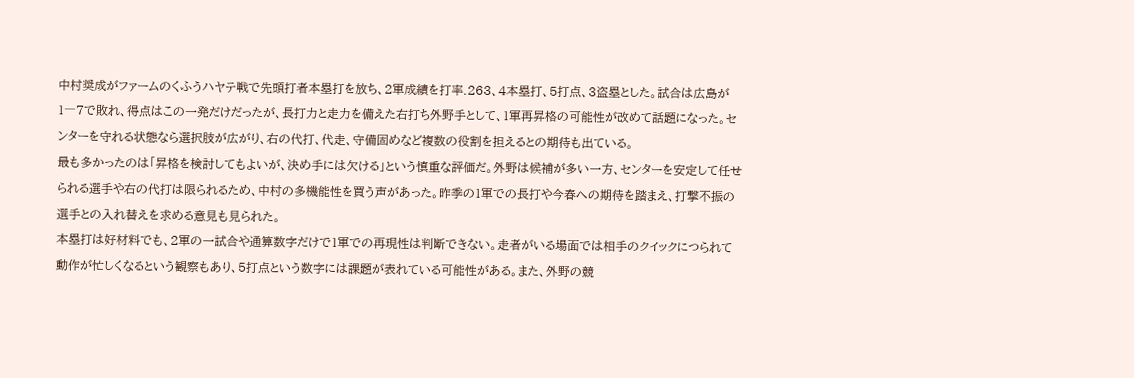中村奨成がファームのくふうハヤテ戦で先頭打者本塁打を放ち、2軍成績を打率.263、4本塁打、5打点、3盗塁とした。試合は広島が1―7で敗れ、得点はこの一発だけだったが、長打力と走力を備えた右打ち外野手として、1軍再昇格の可能性が改めて話題になった。センターを守れる状態なら選択肢が広がり、右の代打、代走、守備固めなど複数の役割を担えるとの期待も出ている。
最も多かったのは「昇格を検討してもよいが、決め手には欠ける」という慎重な評価だ。外野は候補が多い一方、センターを安定して任せられる選手や右の代打は限られるため、中村の多機能性を買う声があった。昨季の1軍での長打や今春への期待を踏まえ、打撃不振の選手との入れ替えを求める意見も見られた。
本塁打は好材料でも、2軍の一試合や通算数字だけで1軍での再現性は判断できない。走者がいる場面では相手のクイックにつられて動作が忙しくなるという観察もあり、5打点という数字には課題が表れている可能性がある。また、外野の競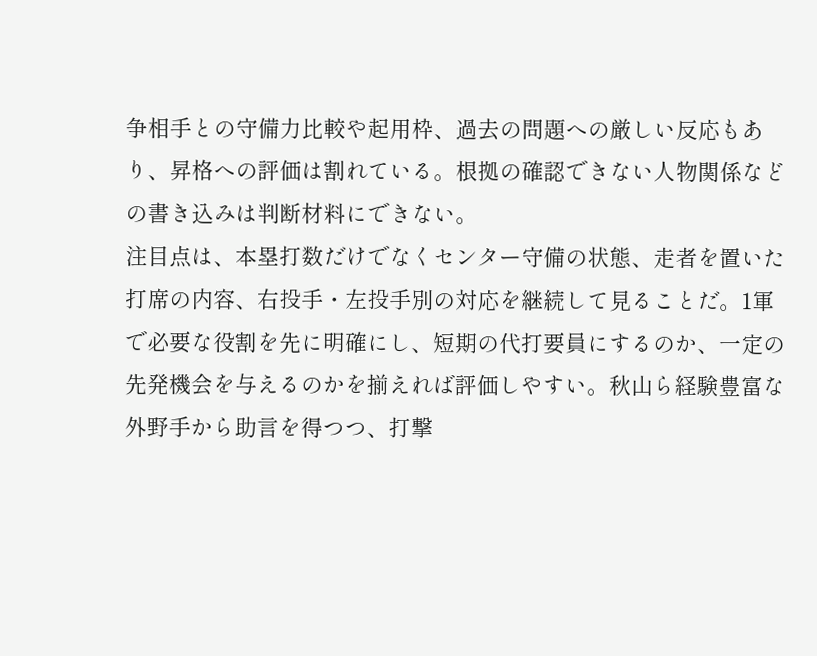争相手との守備力比較や起用枠、過去の問題への厳しい反応もあり、昇格への評価は割れている。根拠の確認できない人物関係などの書き込みは判断材料にできない。
注目点は、本塁打数だけでなくセンター守備の状態、走者を置いた打席の内容、右投手・左投手別の対応を継続して見ることだ。1軍で必要な役割を先に明確にし、短期の代打要員にするのか、一定の先発機会を与えるのかを揃えれば評価しやすい。秋山ら経験豊富な外野手から助言を得つつ、打撃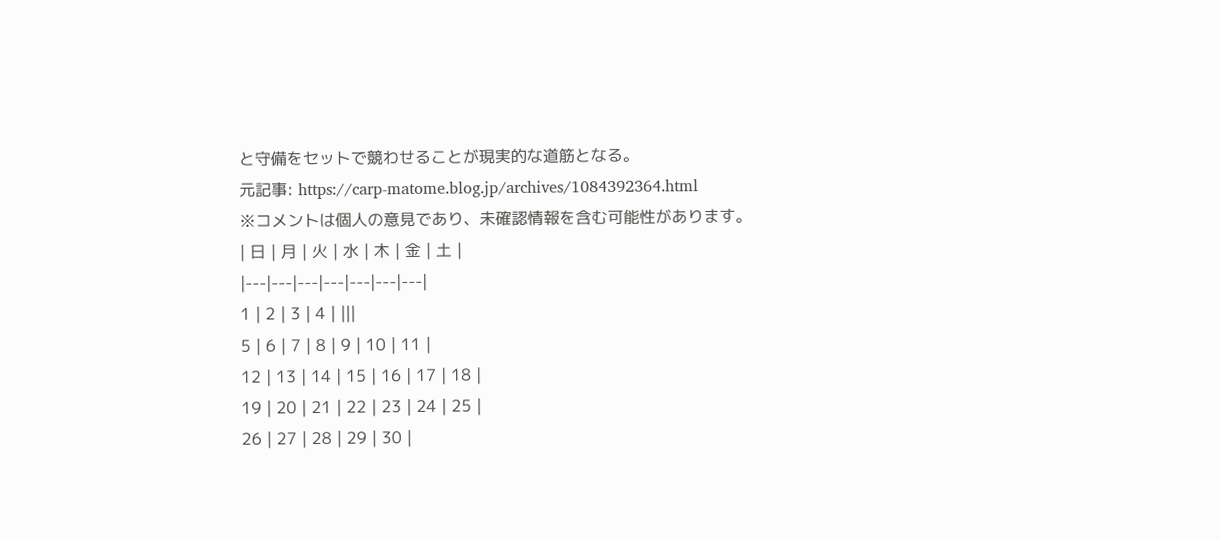と守備をセットで競わせることが現実的な道筋となる。
元記事: https://carp-matome.blog.jp/archives/1084392364.html
※コメントは個人の意見であり、未確認情報を含む可能性があります。
| 日 | 月 | 火 | 水 | 木 | 金 | 土 |
|---|---|---|---|---|---|---|
1 | 2 | 3 | 4 | |||
5 | 6 | 7 | 8 | 9 | 10 | 11 |
12 | 13 | 14 | 15 | 16 | 17 | 18 |
19 | 20 | 21 | 22 | 23 | 24 | 25 |
26 | 27 | 28 | 29 | 30 |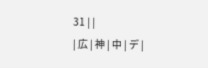31 | |
| 広 | 神 | 中 | デ |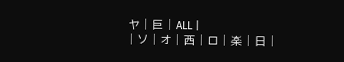ヤ | 巨 | ALL |
| ソ | オ | 西 | ロ | 楽 | 日 |